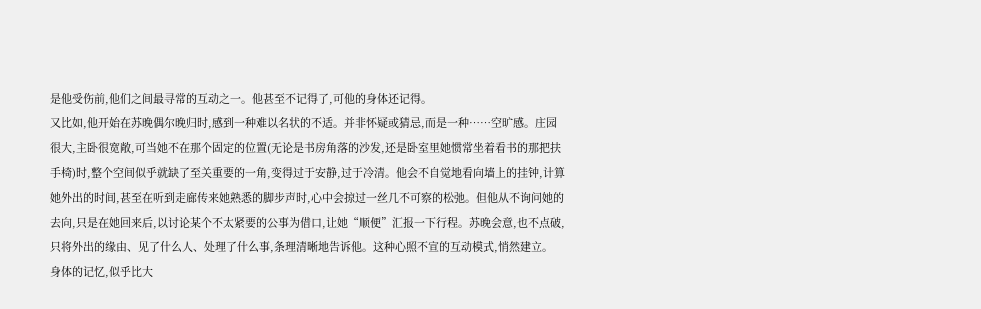是他受伤前,他们之间最寻常的互动之一。他甚至不记得了,可他的身体还记得。
又比如,他开始在苏晚偶尔晚归时,感到一种难以名状的不适。并非怀疑或猜忌,而是一种……空旷感。庄园很大,主卧很宽敞,可当她不在那个固定的位置(无论是书房角落的沙发,还是卧室里她惯常坐着看书的那把扶手椅)时,整个空间似乎就缺了至关重要的一角,变得过于安静,过于冷清。他会不自觉地看向墙上的挂钟,计算她外出的时间,甚至在听到走廊传来她熟悉的脚步声时,心中会掠过一丝几不可察的松弛。但他从不询问她的去向,只是在她回来后,以讨论某个不太紧要的公事为借口,让她“顺便”汇报一下行程。苏晚会意,也不点破,只将外出的缘由、见了什么人、处理了什么事,条理清晰地告诉他。这种心照不宣的互动模式,悄然建立。
身体的记忆,似乎比大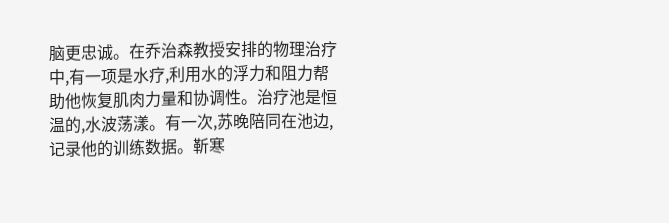脑更忠诚。在乔治森教授安排的物理治疗中,有一项是水疗,利用水的浮力和阻力帮助他恢复肌肉力量和协调性。治疗池是恒温的,水波荡漾。有一次,苏晚陪同在池边,记录他的训练数据。靳寒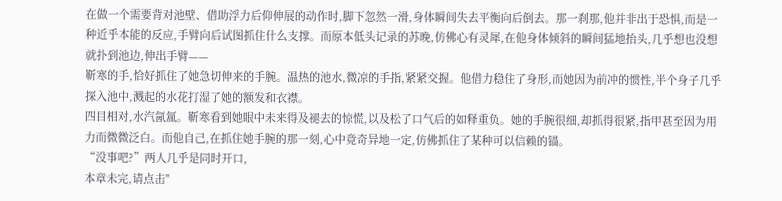在做一个需要背对池壁、借助浮力后仰伸展的动作时,脚下忽然一滑,身体瞬间失去平衡向后倒去。那一刹那,他并非出于恐惧,而是一种近乎本能的反应,手臂向后试图抓住什么支撑。而原本低头记录的苏晚,仿佛心有灵犀,在他身体倾斜的瞬间猛地抬头,几乎想也没想就扑到池边,伸出手臂——
靳寒的手,恰好抓住了她急切伸来的手腕。温热的池水,微凉的手指,紧紧交握。他借力稳住了身形,而她因为前冲的惯性,半个身子几乎探入池中,溅起的水花打湿了她的额发和衣襟。
四目相对,水汽氤氲。靳寒看到她眼中未来得及褪去的惊慌,以及松了口气后的如释重负。她的手腕很细,却抓得很紧,指甲甚至因为用力而微微泛白。而他自己,在抓住她手腕的那一刻,心中竟奇异地一定,仿佛抓住了某种可以信赖的锚。
“没事吧?”两人几乎是同时开口,
本章未完,请点击"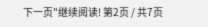下一页"继续阅读! 第2页 / 共7页